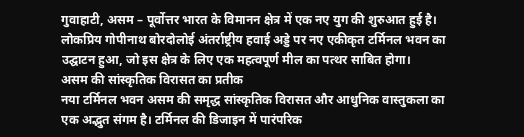गुवाहाटी, असम – पूर्वोत्तर भारत के विमानन क्षेत्र में एक नए युग की शुरुआत हुई है। लोकप्रिय गोपीनाथ बोरदोलोई अंतर्राष्ट्रीय हवाई अड्डे पर नए एकीकृत टर्मिनल भवन का उद्घाटन हुआ, जो इस क्षेत्र के लिए एक महत्वपूर्ण मील का पत्थर साबित होगा।
असम की सांस्कृतिक विरासत का प्रतीक
नया टर्मिनल भवन असम की समृद्ध सांस्कृतिक विरासत और आधुनिक वास्तुकला का एक अद्भुत संगम है। टर्मिनल की डिजाइन में पारंपरिक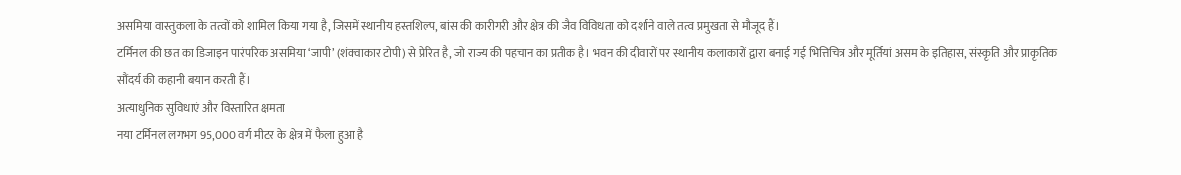असमिया वास्तुकला के तत्वों को शामिल किया गया है, जिसमें स्थानीय हस्तशिल्प, बांस की कारीगरी और क्षेत्र की जैव विविधता को दर्शाने वाले तत्व प्रमुखता से मौजूद हैं।
टर्मिनल की छत का डिजाइन पारंपरिक असमिया ‘जापी’ (शंक्वाकार टोपी) से प्रेरित है, जो राज्य की पहचान का प्रतीक है। भवन की दीवारों पर स्थानीय कलाकारों द्वारा बनाई गई भित्तिचित्र और मूर्तियां असम के इतिहास, संस्कृति और प्राकृतिक सौंदर्य की कहानी बयान करती हैं।
अत्याधुनिक सुविधाएं और विस्तारित क्षमता
नया टर्मिनल लगभग 95,000 वर्ग मीटर के क्षेत्र में फैला हुआ है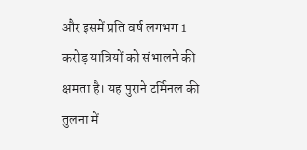और इसमें प्रति वर्ष लगभग 1 करोड़ यात्रियों को संभालने की क्षमता है। यह पुराने टर्मिनल की तुलना में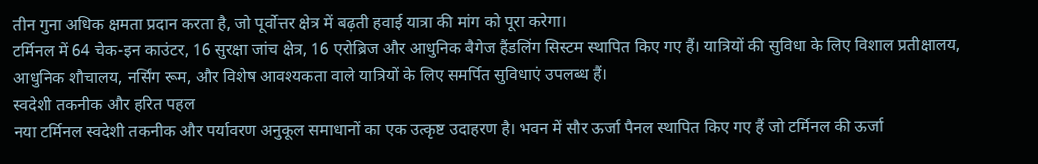तीन गुना अधिक क्षमता प्रदान करता है, जो पूर्वोत्तर क्षेत्र में बढ़ती हवाई यात्रा की मांग को पूरा करेगा।
टर्मिनल में 64 चेक-इन काउंटर, 16 सुरक्षा जांच क्षेत्र, 16 एरोब्रिज और आधुनिक बैगेज हैंडलिंग सिस्टम स्थापित किए गए हैं। यात्रियों की सुविधा के लिए विशाल प्रतीक्षालय, आधुनिक शौचालय, नर्सिंग रूम, और विशेष आवश्यकता वाले यात्रियों के लिए समर्पित सुविधाएं उपलब्ध हैं।
स्वदेशी तकनीक और हरित पहल
नया टर्मिनल स्वदेशी तकनीक और पर्यावरण अनुकूल समाधानों का एक उत्कृष्ट उदाहरण है। भवन में सौर ऊर्जा पैनल स्थापित किए गए हैं जो टर्मिनल की ऊर्जा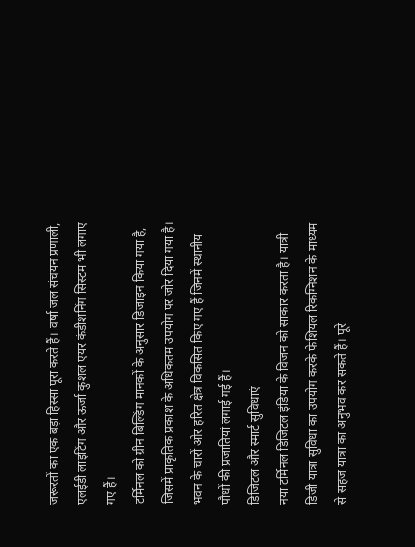जरूरतों का एक बड़ा हिस्सा पूरा करते हैं। वर्षा जल संचयन प्रणाली, एलईडी लाइटिंग और ऊर्जा कुशल एयर कंडीशनिंग सिस्टम भी लगाए गए हैं।
टर्मिनल को ग्रीन बिल्डिंग मानकों के अनुसार डिजाइन किया गया है, जिसमें प्राकृतिक प्रकाश के अधिकतम उपयोग पर जोर दिया गया है। भवन के चारों ओर हरित क्षेत्र विकसित किए गए हैं जिनमें स्थानीय पौधों की प्रजातियां लगाई गई हैं।
डिजिटल और स्मार्ट सुविधाएं
नया टर्मिनल डिजिटल इंडिया के विजन को साकार करता है। यात्री डिजी यात्रा सुविधा का उपयोग करके फेशियल रिकग्निशन के माध्यम से सहज यात्रा का अनुभव कर सकते हैं। पूरे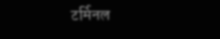टर्मिनल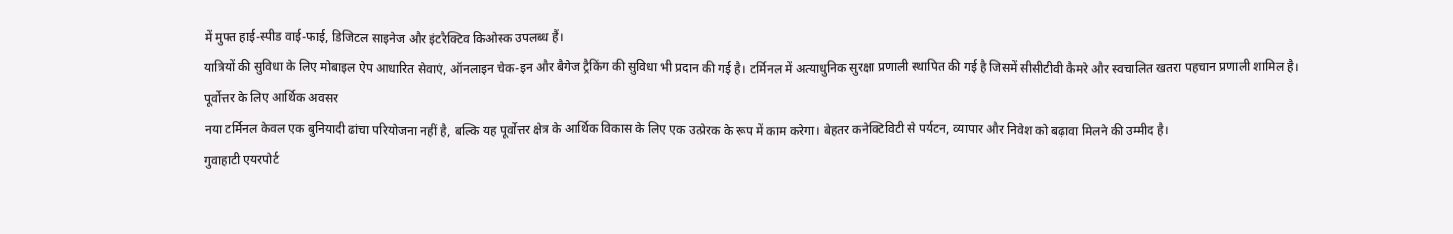में मुफ्त हाई-स्पीड वाई-फाई, डिजिटल साइनेज और इंटरैक्टिव किओस्क उपलब्ध हैं।
यात्रियों की सुविधा के लिए मोबाइल ऐप आधारित सेवाएं, ऑनलाइन चेक-इन और बैगेज ट्रैकिंग की सुविधा भी प्रदान की गई है। टर्मिनल में अत्याधुनिक सुरक्षा प्रणाली स्थापित की गई है जिसमें सीसीटीवी कैमरे और स्वचालित खतरा पहचान प्रणाली शामिल है।
पूर्वोत्तर के लिए आर्थिक अवसर
नया टर्मिनल केवल एक बुनियादी ढांचा परियोजना नहीं है, बल्कि यह पूर्वोत्तर क्षेत्र के आर्थिक विकास के लिए एक उत्प्रेरक के रूप में काम करेगा। बेहतर कनेक्टिविटी से पर्यटन, व्यापार और निवेश को बढ़ावा मिलने की उम्मीद है।
गुवाहाटी एयरपोर्ट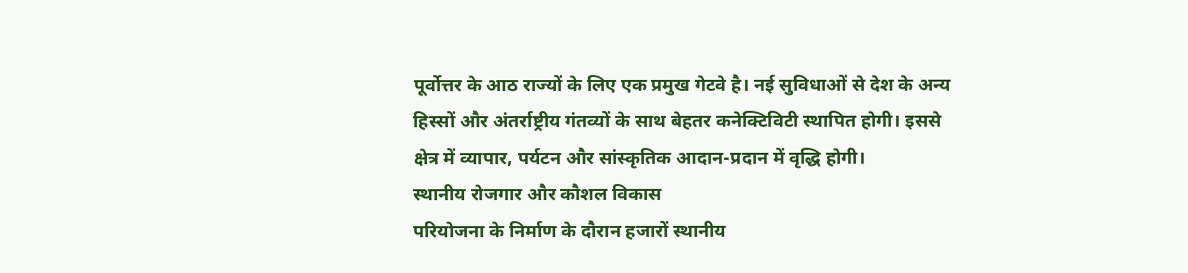पूर्वोत्तर के आठ राज्यों के लिए एक प्रमुख गेटवे है। नई सुविधाओं से देश के अन्य हिस्सों और अंतर्राष्ट्रीय गंतव्यों के साथ बेहतर कनेक्टिविटी स्थापित होगी। इससे क्षेत्र में व्यापार, पर्यटन और सांस्कृतिक आदान-प्रदान में वृद्धि होगी।
स्थानीय रोजगार और कौशल विकास
परियोजना के निर्माण के दौरान हजारों स्थानीय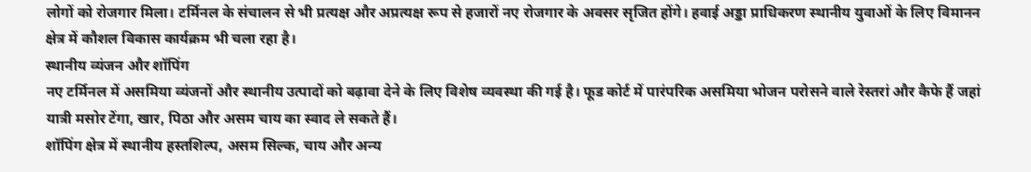लोगों को रोजगार मिला। टर्मिनल के संचालन से भी प्रत्यक्ष और अप्रत्यक्ष रूप से हजारों नए रोजगार के अवसर सृजित होंगे। हवाई अड्डा प्राधिकरण स्थानीय युवाओं के लिए विमानन क्षेत्र में कौशल विकास कार्यक्रम भी चला रहा है।
स्थानीय व्यंजन और शॉपिंग
नए टर्मिनल में असमिया व्यंजनों और स्थानीय उत्पादों को बढ़ावा देने के लिए विशेष व्यवस्था की गई है। फूड कोर्ट में पारंपरिक असमिया भोजन परोसने वाले रेस्तरां और कैफे हैं जहां यात्री मसोर टेंगा, खार, पिठा और असम चाय का स्वाद ले सकते हैं।
शॉपिंग क्षेत्र में स्थानीय हस्तशिल्प, असम सिल्क, चाय और अन्य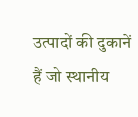उत्पादों की दुकानें हैं जो स्थानीय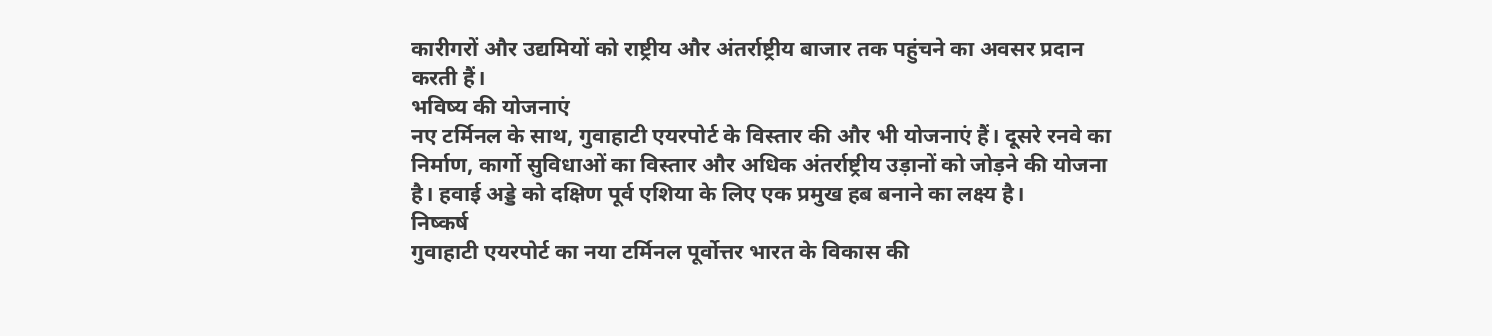कारीगरों और उद्यमियों को राष्ट्रीय और अंतर्राष्ट्रीय बाजार तक पहुंचने का अवसर प्रदान करती हैं।
भविष्य की योजनाएं
नए टर्मिनल के साथ, गुवाहाटी एयरपोर्ट के विस्तार की और भी योजनाएं हैं। दूसरे रनवे का निर्माण, कार्गो सुविधाओं का विस्तार और अधिक अंतर्राष्ट्रीय उड़ानों को जोड़ने की योजना है। हवाई अड्डे को दक्षिण पूर्व एशिया के लिए एक प्रमुख हब बनाने का लक्ष्य है।
निष्कर्ष
गुवाहाटी एयरपोर्ट का नया टर्मिनल पूर्वोत्तर भारत के विकास की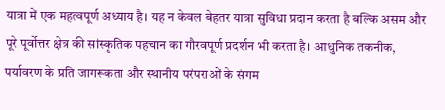यात्रा में एक महत्वपूर्ण अध्याय है। यह न केवल बेहतर यात्रा सुविधा प्रदान करता है बल्कि असम और पूरे पूर्वोत्तर क्षेत्र की सांस्कृतिक पहचान का गौरवपूर्ण प्रदर्शन भी करता है। आधुनिक तकनीक, पर्यावरण के प्रति जागरूकता और स्थानीय परंपराओं के संगम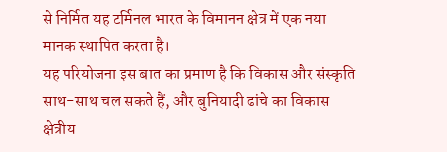से निर्मित यह टर्मिनल भारत के विमानन क्षेत्र में एक नया मानक स्थापित करता है।
यह परियोजना इस बात का प्रमाण है कि विकास और संस्कृति साथ-साथ चल सकते हैं, और बुनियादी ढांचे का विकास क्षेत्रीय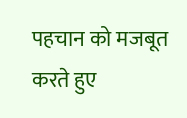पहचान को मजबूत करते हुए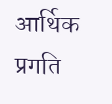आर्थिक प्रगति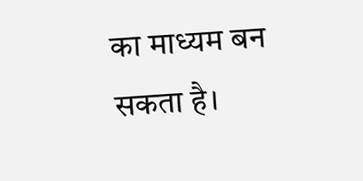का माध्यम बन सकता है।